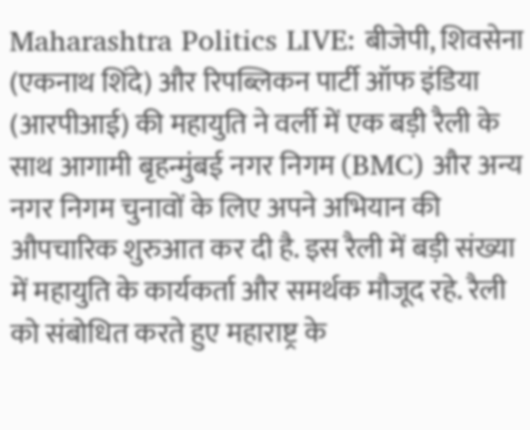Maharashtra Politics LIVE: बीजेपी, शिवसेना (एकनाथ शिंदे) और रिपब्लिकन पार्टी ऑफ इंडिया (आरपीआई) की महायुति ने वर्ली में एक बड़ी रैली के साथ आगामी बृहन्मुंबई नगर निगम (BMC) और अन्य नगर निगम चुनावों के लिए अपने अभियान की औपचारिक शुरुआत कर दी है. इस रैली में बड़ी संख्या में महायुति के कार्यकर्ता और समर्थक मौजूद रहे. रैली को संबोधित करते हुए महाराष्ट्र के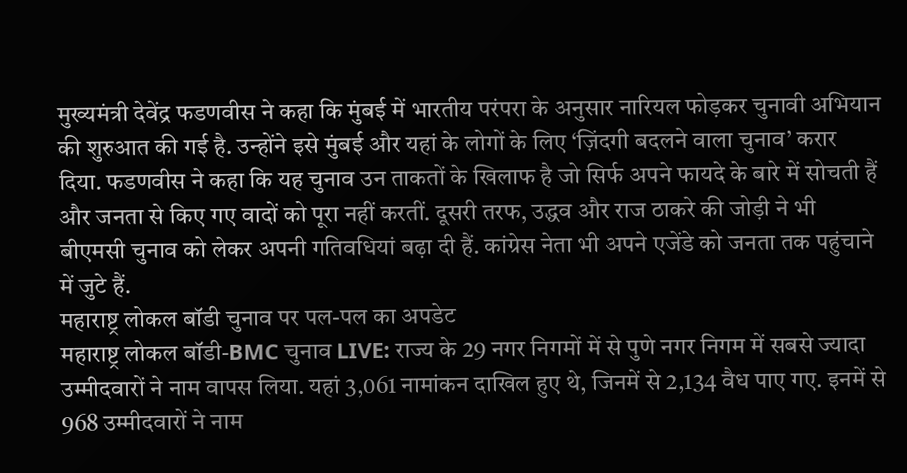मुख्यमंत्री देवेंद्र फडणवीस ने कहा कि मुंबई में भारतीय परंपरा के अनुसार नारियल फोड़कर चुनावी अभियान की शुरुआत की गई है. उन्होंने इसे मुंबई और यहां के लोगों के लिए ‘ज़िंदगी बदलने वाला चुनाव’ करार दिया. फडणवीस ने कहा कि यह चुनाव उन ताकतों के खिलाफ है जो सिर्फ अपने फायदे के बारे में सोचती हैं और जनता से किए गए वादों को पूरा नहीं करतीं. दूसरी तरफ, उद्धव और राज ठाकरे की जोड़ी ने भी बीएमसी चुनाव को लेकर अपनी गतिवधियां बढ़ा दी हैं. कांग्रेस नेता भी अपने एजेंडे को जनता तक पहुंचाने में जुटे हैं.
महाराष्ट्र लोकल बॉडी चुनाव पर पल-पल का अपडेट
महाराष्ट्र लोकल बॉडी-BMC चुनाव LIVE: राज्य के 29 नगर निगमों में से पुणे नगर निगम में सबसे ज्यादा उम्मीदवारों ने नाम वापस लिया. यहां 3,061 नामांकन दाखिल हुए थे, जिनमें से 2,134 वैध पाए गए. इनमें से 968 उम्मीदवारों ने नाम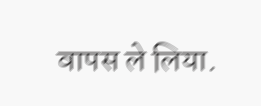वापस ले लिया.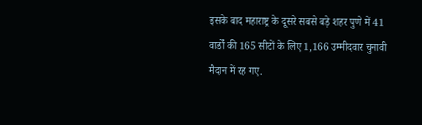इसके बाद महाराष्ट्र के दूसरे सबसे बड़े शहर पुणे में 41 वार्डों की 165 सीटों के लिए 1,166 उम्मीदवार चुनावी मैदान में रह गए.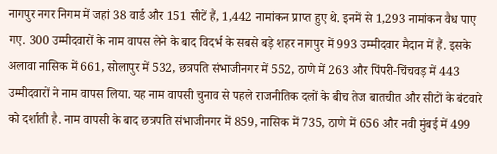नागपुर नगर निगम में जहां 38 वार्ड और 151 सीटें हैं, 1,442 नामांकन प्राप्त हुए थे. इनमें से 1,293 नामांकन वैध पाए गए. 300 उम्मीदवारों के नाम वापस लेने के बाद विदर्भ के सबसे बड़े शहर नागपुर में 993 उम्मीदवार मैदान में हैं. इसके अलावा नासिक में 661, सोलापुर में 532, छत्रपति संभाजीनगर में 552, ठाणे में 263 और पिंपरी-चिंचवड़ में 443 उम्मीदवारों ने नाम वापस लिया. यह नाम वापसी चुनाव से पहले राजनीतिक दलों के बीच तेज बातचीत और सीटों के बंटवारे को दर्शाती है. नाम वापसी के बाद छत्रपति संभाजीनगर में 859, नासिक में 735, ठाणे में 656 और नवी मुंबई में 499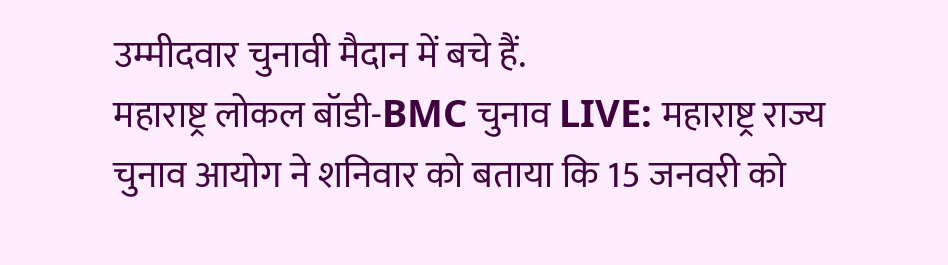उम्मीदवार चुनावी मैदान में बचे हैं.
महाराष्ट्र लोकल बॉडी-BMC चुनाव LIVE: महाराष्ट्र राज्य चुनाव आयोग ने शनिवार को बताया कि 15 जनवरी को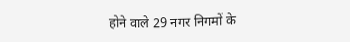होने वाले 29 नगर निगमों के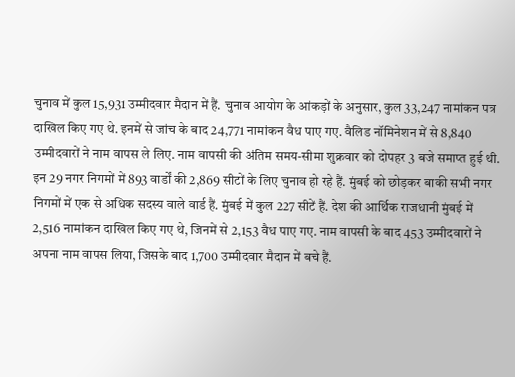चुनाव में कुल 15,931 उम्मीदवार मैदान में हैं. चुनाव आयोग के आंकड़ों के अनुसार, कुल 33,247 नामांकन पत्र दाखिल किए गए थे. इनमें से जांच के बाद 24,771 नामांकन वैध पाए गए. वैलिड नॉमिनेशन में से 8,840 उम्मीदवारों ने नाम वापस ले लिए. नाम वापसी की अंतिम समय-सीमा शुक्रवार को दोपहर 3 बजे समाप्त हुई थी. इन 29 नगर निगमों में 893 वार्डों की 2,869 सीटों के लिए चुनाव हो रहे हैं. मुंबई को छोड़कर बाकी सभी नगर निगमों में एक से अधिक सदस्य वाले वार्ड हैं. मुंबई में कुल 227 सीटें हैं. देश की आर्थिक राजधानी मुंबई में 2,516 नामांकन दाखिल किए गए थे, जिनमें से 2,153 वैध पाए गए. नाम वापसी के बाद 453 उम्मीदवारों ने अपना नाम वापस लिया, जिसके बाद 1,700 उम्मीदवार मैदान में बचे हैं.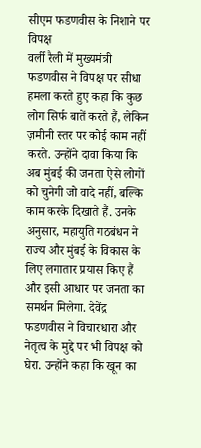सीएम फडणवीस के निशाने पर विपक्ष
वर्ली रैली में मुख्यमंत्री फडणवीस ने विपक्ष पर सीधा हमला करते हुए कहा कि कुछ लोग सिर्फ बातें करते हैं, लेकिन ज़मीनी स्तर पर कोई काम नहीं करते. उन्होंने दावा किया कि अब मुंबई की जनता ऐसे लोगों को चुनेगी जो वादे नहीं, बल्कि काम करके दिखाते हैं. उनके अनुसार, महायुति गठबंधन ने राज्य और मुंबई के विकास के लिए लगातार प्रयास किए हैं और इसी आधार पर जनता का समर्थन मिलेगा. देवेंद्र फडणवीस ने विचारधारा और नेतृत्व के मुद्दे पर भी विपक्ष को घेरा. उन्होंने कहा कि खून का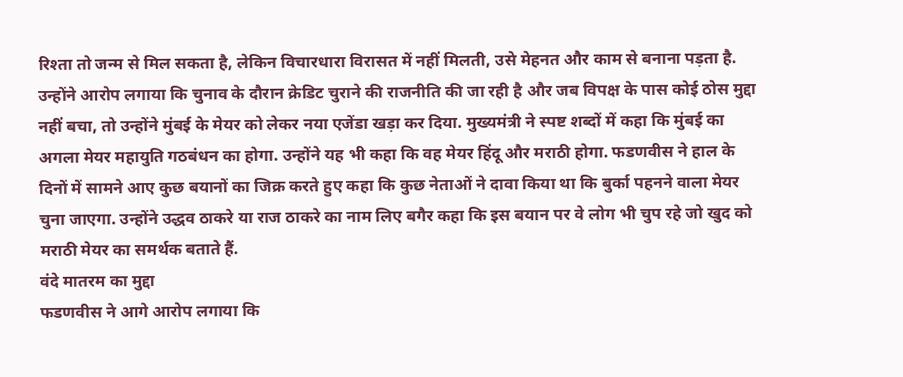रिश्ता तो जन्म से मिल सकता है, लेकिन विचारधारा विरासत में नहीं मिलती, उसे मेहनत और काम से बनाना पड़ता है. उन्होंने आरोप लगाया कि चुनाव के दौरान क्रेडिट चुराने की राजनीति की जा रही है और जब विपक्ष के पास कोई ठोस मुद्दा नहीं बचा, तो उन्होंने मुंबई के मेयर को लेकर नया एजेंडा खड़ा कर दिया. मुख्यमंत्री ने स्पष्ट शब्दों में कहा कि मुंबई का अगला मेयर महायुति गठबंधन का होगा. उन्होंने यह भी कहा कि वह मेयर हिंदू और मराठी होगा. फडणवीस ने हाल के दिनों में सामने आए कुछ बयानों का जिक्र करते हुए कहा कि कुछ नेताओं ने दावा किया था कि बुर्का पहनने वाला मेयर चुना जाएगा. उन्होंने उद्धव ठाकरे या राज ठाकरे का नाम लिए बगैर कहा कि इस बयान पर वे लोग भी चुप रहे जो खुद को मराठी मेयर का समर्थक बताते हैं.
वंदे मातरम का मुद्दा
फडणवीस ने आगे आरोप लगाया कि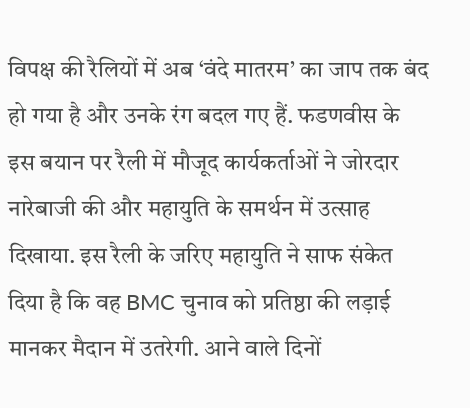विपक्ष की रैलियों में अब ‘वंदे मातरम’ का जाप तक बंद हो गया है और उनके रंग बदल गए हैं. फडणवीस के इस बयान पर रैली में मौजूद कार्यकर्ताओं ने जोरदार नारेबाजी की और महायुति के समर्थन में उत्साह दिखाया. इस रैली के जरिए महायुति ने साफ संकेत दिया है कि वह BMC चुनाव को प्रतिष्ठा की लड़ाई मानकर मैदान में उतरेगी. आने वाले दिनों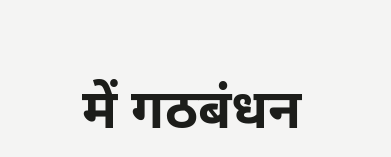में गठबंधन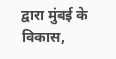द्वारा मुंबई के विकास,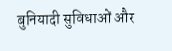बुनियादी सुविधाओं और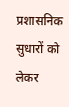प्रशासनिक सुधारों को लेकर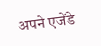अपने एजेंडे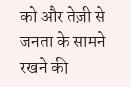को और तेज़ी से जनता के सामने रखने की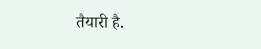तैयारी है.